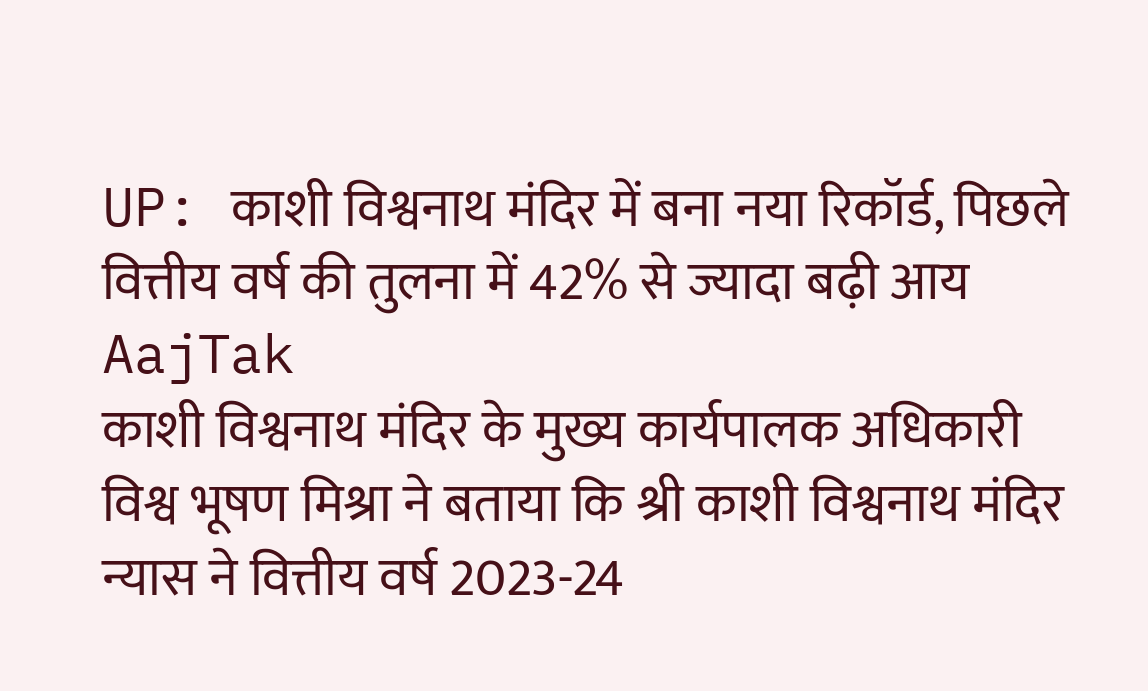UP: काशी विश्वनाथ मंदिर में बना नया रिकॉर्ड, पिछले वित्तीय वर्ष की तुलना में 42% से ज्यादा बढ़ी आय
AajTak
काशी विश्वनाथ मंदिर के मुख्य कार्यपालक अधिकारी विश्व भूषण मिश्रा ने बताया कि श्री काशी विश्वनाथ मंदिर न्यास ने वित्तीय वर्ष 2023-24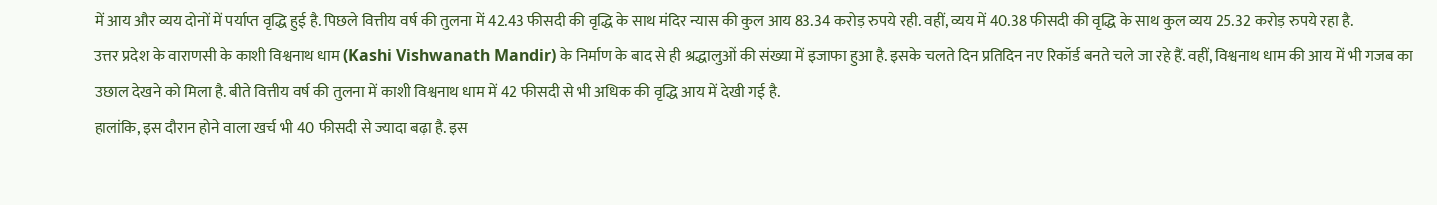में आय और व्यय दोनों में पर्याप्त वृद्धि हुई है. पिछले वित्तीय वर्ष की तुलना में 42.43 फीसदी की वृद्धि के साथ मंदिर न्यास की कुल आय 83.34 करोड़ रुपये रही. वहीं, व्यय में 40.38 फीसदी की वृद्धि के साथ कुल व्यय 25.32 करोड़ रुपये रहा है.
उत्तर प्रदेश के वाराणसी के काशी विश्वनाथ धाम (Kashi Vishwanath Mandir) के निर्माण के बाद से ही श्रद्धालुओं की संख्या में इजाफा हुआ है. इसके चलते दिन प्रतिदिन नए रिकॉर्ड बनते चले जा रहे हैं. वहीं, विश्वनाथ धाम की आय में भी गजब का उछाल देखने को मिला है. बीते वित्तीय वर्ष की तुलना में काशी विश्वनाथ धाम में 42 फीसदी से भी अधिक की वृद्धि आय में देखी गई है.
हालांकि, इस दौरान होने वाला खर्च भी 40 फीसदी से ज्यादा बढ़ा है. इस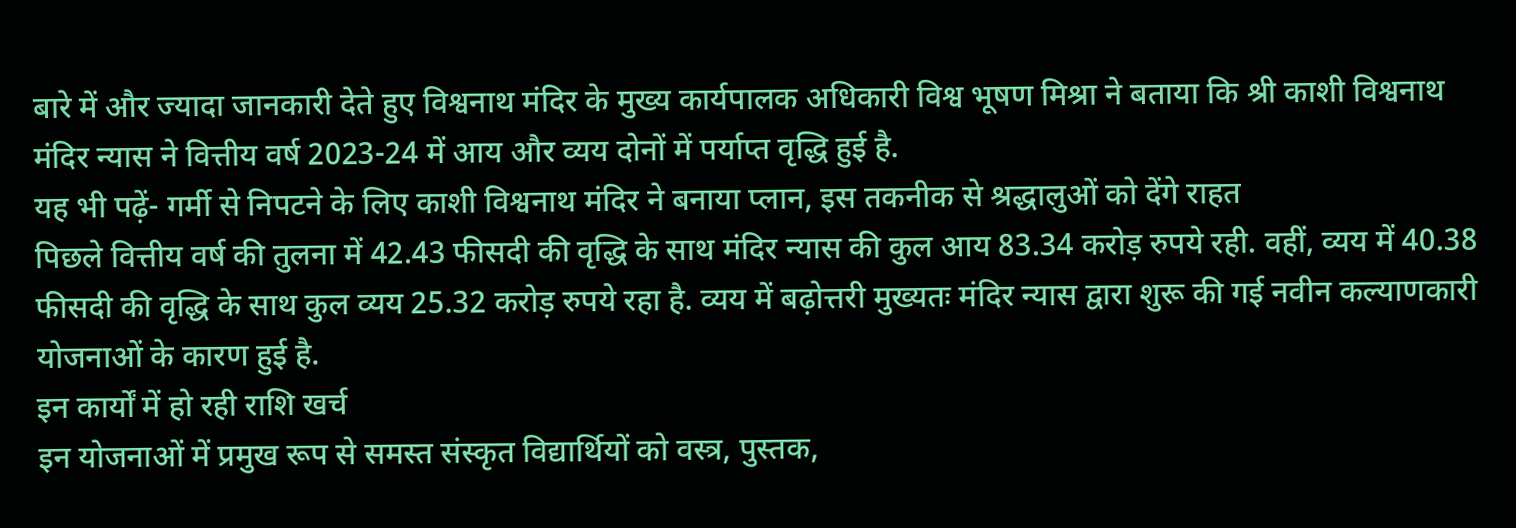बारे में और ज्यादा जानकारी देते हुए विश्वनाथ मंदिर के मुख्य कार्यपालक अधिकारी विश्व भूषण मिश्रा ने बताया कि श्री काशी विश्वनाथ मंदिर न्यास ने वित्तीय वर्ष 2023-24 में आय और व्यय दोनों में पर्याप्त वृद्धि हुई है.
यह भी पढ़ें- गर्मी से निपटने के लिए काशी विश्वनाथ मंदिर ने बनाया प्लान, इस तकनीक से श्रद्धालुओं को देंगे राहत
पिछले वित्तीय वर्ष की तुलना में 42.43 फीसदी की वृद्धि के साथ मंदिर न्यास की कुल आय 83.34 करोड़ रुपये रही. वहीं, व्यय में 40.38 फीसदी की वृद्धि के साथ कुल व्यय 25.32 करोड़ रुपये रहा है. व्यय में बढ़ोत्तरी मुख्यतः मंदिर न्यास द्वारा शुरू की गई नवीन कल्याणकारी योजनाओं के कारण हुई है.
इन कार्यों में हो रही राशि खर्च
इन योजनाओं में प्रमुख रूप से समस्त संस्कृत विद्यार्थियों को वस्त्र, पुस्तक,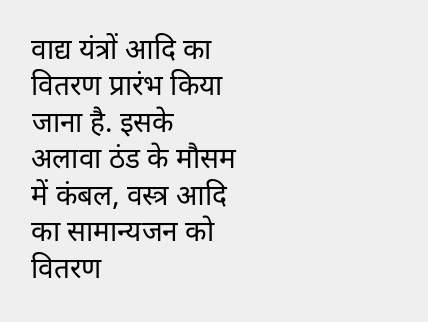वाद्य यंत्रों आदि का वितरण प्रारंभ किया जाना है. इसके अलावा ठंड के मौसम में कंबल, वस्त्र आदि का सामान्यजन को वितरण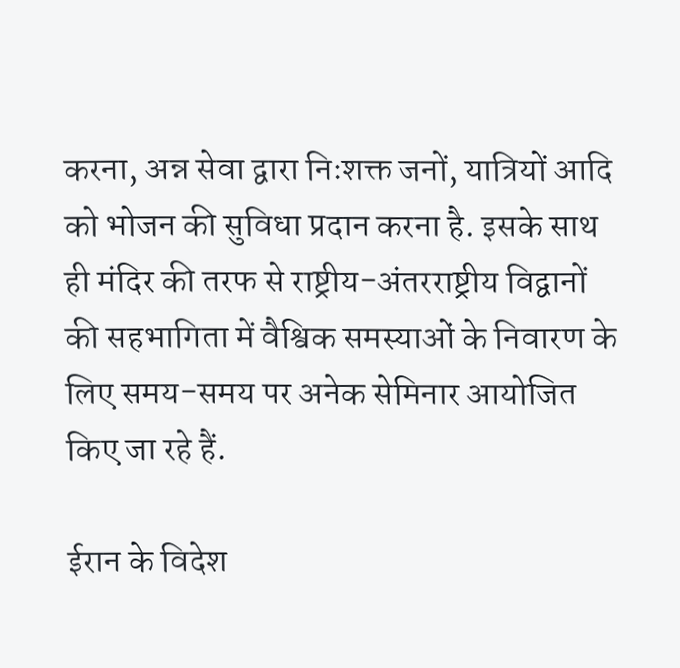करना, अन्न सेवा द्वारा निःशक्त जनों, यात्रियों आदि को भोजन की सुविधा प्रदान करना है. इसके साथ ही मंदिर की तरफ से राष्ट्रीय-अंतरराष्ट्रीय विद्वानों की सहभागिता में वैश्विक समस्याओं के निवारण के लिए समय-समय पर अनेक सेमिनार आयोजित किए जा रहे हैं.

ईरान के विदेश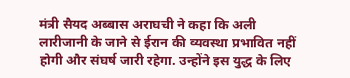मंत्री सैयद अब्बास अराघची ने कहा कि अली लारीजानी के जाने से ईरान की व्यवस्था प्रभावित नहीं होगी और संघर्ष जारी रहेगा. उन्होंने इस युद्ध के लिए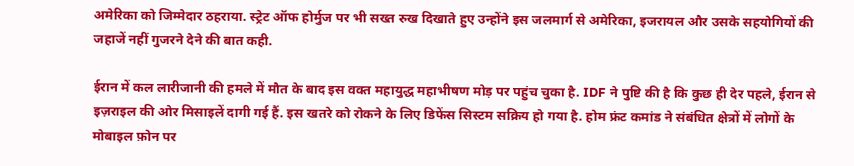अमेरिका को जिम्मेदार ठहराया. स्ट्रेट ऑफ होर्मुज पर भी सख्त रुख दिखाते हुए उन्होंने इस जलमार्ग से अमेरिका, इजरायल और उसके सहयोगियों की जहाजें नहीं गुजरने देने की बात कही.

ईरान में कल लारीजानी की हमले में मौत के बाद इस वक्त महायुद्ध महाभीषण मोड़ पर पहुंच चुका है. IDF ने पुष्टि की है कि कुछ ही देर पहले, ईरान से इज़राइल की ओर मिसाइलें दागी गई हैं. इस खतरे को रोकने के लिए डिफेंस सिस्टम सक्रिय हो गया है. होम फ्रंट कमांड ने संबंधित क्षेत्रों में लोगों के मोबाइल फ़ोन पर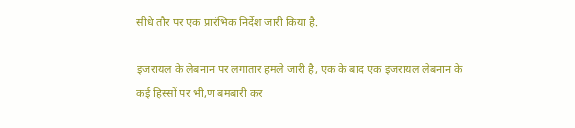सीधे तौर पर एक प्रारंभिक निर्देश जारी किया है.

इजरायल के लेबनान पर लगातार हमले जारी है, एक के बाद एक इजरायल लेबनान के कई हिस्सों पर भी,ण बमबारी कर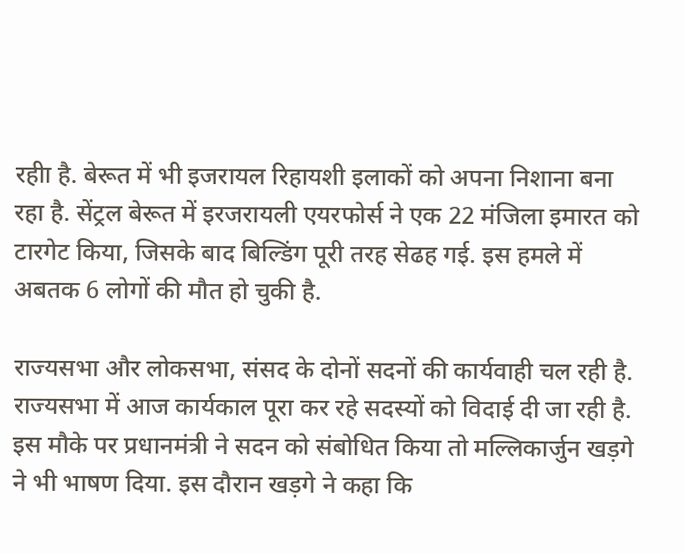रहीा है. बेरूत में भी इजरायल रिहायशी इलाकों को अपना निशाना बना रहा है. सेंट्रल बेरूत में इरजरायली एयरफोर्स ने एक 22 मंजिला इमारत को टारगेट किया, जिसके बाद बिल्डिंग पूरी तरह सेढह गई. इस हमले में अबतक 6 लोगों की मौत हो चुकी है.

राज्यसभा और लोकसभा, संसद के दोनों सदनों की कार्यवाही चल रही है. राज्यसभा में आज कार्यकाल पूरा कर रहे सदस्यों को विदाई दी जा रही है. इस मौके पर प्रधानमंत्री ने सदन को संबोधित किया तो मल्लिकार्जुन खड़गे ने भी भाषण दिया. इस दौरान खड़गे ने कहा कि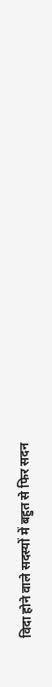विदा होने वाले सदस्यों में बहुत से फिर सदन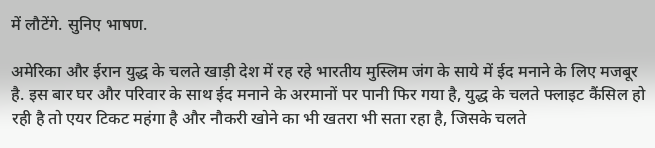में लौटेंगे. सुनिए भाषण.

अमेरिका और ईरान युद्ध के चलते खाड़ी देश में रह रहे भारतीय मुस्लिम जंग के साये में ईद मनाने के लिए मजबूर है. इस बार घर और परिवार के साथ ईद मनाने के अरमानों पर पानी फिर गया है, युद्ध के चलते फ्लाइट कैंसिल हो रही है तो एयर टिकट महंगा है और नौकरी खोने का भी खतरा भी सता रहा है, जिसके चलते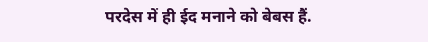परदेस में ही ईद मनाने को बेबस हैं.